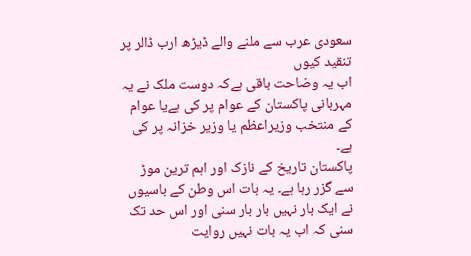سعودی عرب سے ملنے والے ڈیڑھ ارب ڈالر پر تنقید کیوں
اب یہ وضاحت باقی ہےکہ دوست ملک نے یہ مہربانی پاکستان کے عوام پر کی ہےیا عوام کے منتخب وزیراعظم یا وزیر خزانہ پر کی ہے۔
پاکستان تاریخ کے نازک اور اہم ترین موڑ سے گزر رہا ہے۔ یہ بات اس وطن کے باسیوں نے ایک بار نہیں بار بار سنی اور اس حد تک سنی کہ اب یہ بات نہیں روایت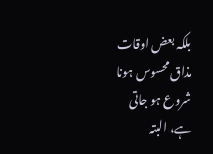بلکہ بعض اوقات مذاق محسوس ہونا شروع ہو جاتی ہے، البتہ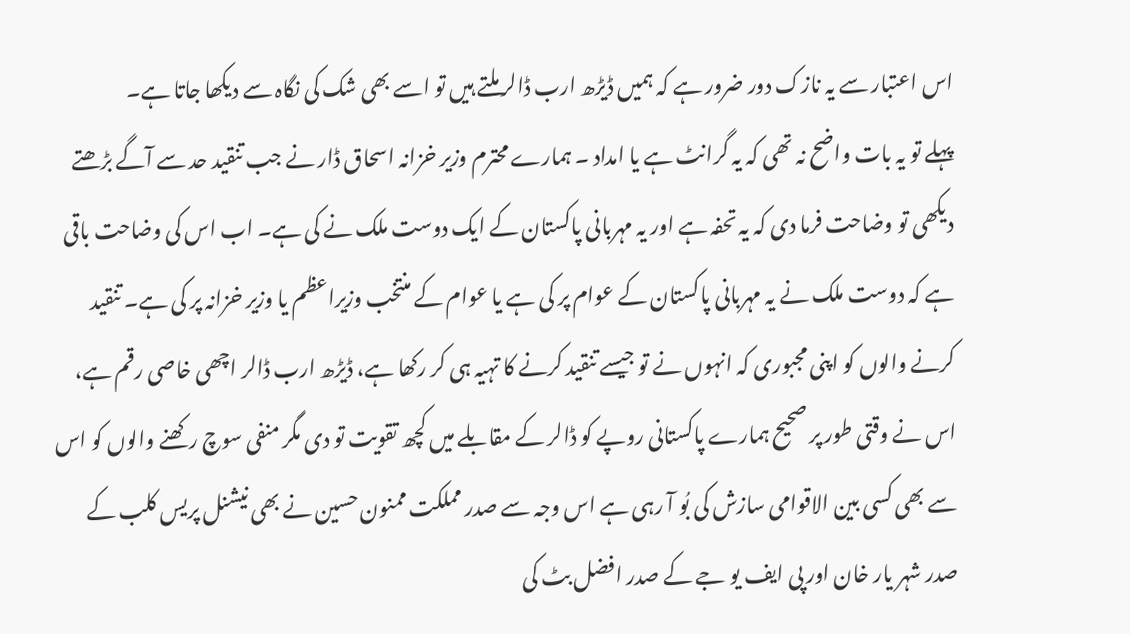اس اعتبار سے یہ نازک دور ضرور ہے کہ ہمیں ڈیڑھ ارب ڈالر ملتے ہیں تو اسے بھی شک کی نگاہ سے دیکھا جاتا ہے۔
پہلے تو یہ بات واضح نہ تھی کہ یہ گرانٹ ہے یا امداد ۔ ہمارے محترم وزیر خزانہ اسحاق ڈار نے جب تنقید حد سے آگے بڑھتے دیکھی تو وضاحت فرما دی کہ یہ تحفہ ہے اور یہ مہربانی پاکستان کے ایک دوست ملک نے کی ہے۔ اب اس کی وضاحت باقی ہے کہ دوست ملک نے یہ مہربانی پاکستان کے عوام پر کی ہے یا عوام کے منتخب وزیراعظم یا وزیر خزانہ پر کی ہے۔ تنقید کرنے والوں کو اپنی مجبوری کہ انہوں نے تو جیسے تنقید کرنے کا تہیہ ہی کر رکھا ہے، ڈیڑھ ارب ڈالر اچھی خاصی رقم ہے، اس نے وقتی طور پر صحیح ہمارے پاکستانی روپے کو ڈالر کے مقابلے میں کچھ تقویت تو دی مگر منفی سوچ رکھنے والوں کو اس سے بھی کسی بین الاقوامی سازش کی بُو آ رہی ہے اس وجہ سے صدر مملکت ممنون حسین نے بھی نیشنل پریس کلب کے صدر شہر یار خان اور پی ایف یو جے کے صدر افضل بٹ کی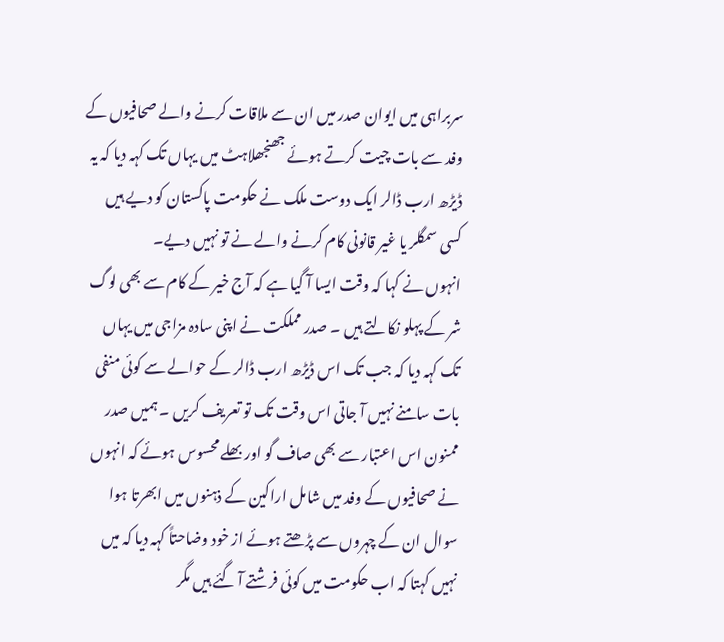سربراہی میں ایوان صدر میں ان سے ملاقات کرنے والے صحافیوں کے وفد سے بات چیت کرتے ہوئے جھنجھلاہٹ میں یہاں تک کہہ دیا کہ یہ ڈیڑھ ارب ڈالر ایک دوست ملک نے حکومت پاکستان کو دیے ہیں کسی سمگلر یا غیر قانونی کام کرنے والے نے تو نہیں دیے۔
انہوں نے کہا کہ وقت ایسا آ گیا ہے کہ آج خیر کے کام سے بھی لوگ شر کے پہلو نکالتے ہیں ۔ صدر مملکت نے اپنی سادہ مزاجی میں یہاں تک کہہ دیا کہ جب تک اس ڈیڑھ ارب ڈالر کے حوالے سے کوئی منفی بات سامنے نہیں آ جاتی اس وقت تک تو تعریف کریں ۔ ہمیں صدر ممنون اس اعتبار سے بھی صاف گو اور بھلے محسوس ہوئے کہ انہوں نے صحافیوں کے وفد میں شامل اراکین کے ذہنوں میں ابھرتا ہوا سوال ان کے چہروں سے پڑھتے ہوئے از خود وضاحتاً کہہ دیا کہ میں نہیں کہتا کہ اب حکومت میں کوئی فرشتے آ گئے ہیں مگر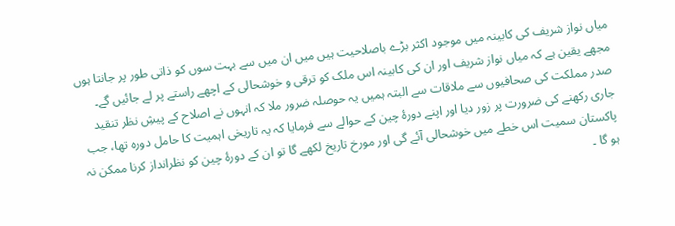میاں نواز شریف کی کابینہ میں موجود اکثر بڑے باصلاحیت ہیں میں ان میں سے بہت سوں کو ذاتی طور پر جانتا ہوں مجھے یقین ہے کہ میاں نواز شریف اور ان کی کابینہ اس ملک کو ترقی و خوشحالی کے اچھے راستے پر لے جائیں گے۔ صدر مملکت کی صحافیوں سے ملاقات سے البتہ ہمیں یہ حوصلہ ضرور ملا کہ انہوں نے اصلاح کے پیشِ نظر تنقید جاری رکھنے کی ضرورت پر زور دیا اور اپنے دورۂ چین کے حوالے سے فرمایا کہ یہ تاریخی اہمیت کا حامل دورہ تھا، جب پاکستان سمیت اس خطے میں خوشحالی آئے گی اور مورخ تاریخ لکھے گا تو ان کے دورۂ چین کو نظرانداز کرنا ممکن نہ ہو گا ۔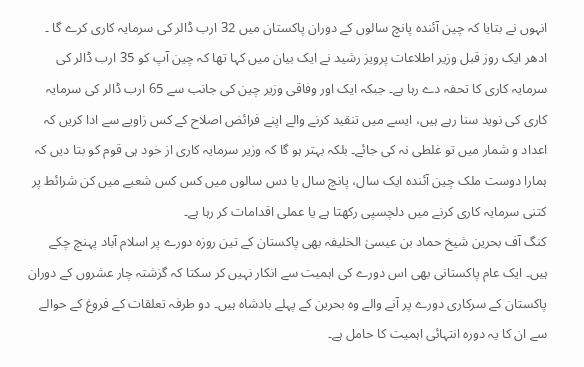انہوں نے بتایا کہ چین آئندہ پانچ سالوں کے دوران پاکستان میں 32 ارب ڈالر کی سرمایہ کاری کرے گا ۔ ادھر ایک روز قبل وزیر اطلاعات پرویز رشید نے ایک بیان میں کہا تھا کہ چین آپ کو 35 ارب ڈالر کی سرمایہ کاری کا تحفہ دے رہا ہے۔ جبکہ ایک اور وفاقی وزیر چین کی جانب سے 65 ارب ڈالر کی سرمایہ کاری کی نوید سنا رہے ہیں، ایسے میں تنقید کرنے والے اپنے فرائض اصلاح کے کس زاویے سے ادا کریں کہ اعداد و شمار میں تو غلطی نہ کی جائے۔ بلکہ بہتر ہو گا کہ وزیر سرمایہ کاری از خود ہی قوم کو بتا دیں کہ ہمارا دوست ملک چین آئندہ ایک سال، پانچ سال یا دس سالوں میں کس کس شعبے میں کن شرائط پر کتنی سرمایہ کاری کرنے میں دلچسپی رکھتا ہے یا عملی اقدامات کر رہا ہے۔
کنگ آف بحرین شیخ حماد بن عیسیٰ الخلیفہ بھی پاکستان کے تین روزہ دورے پر اسلام آباد پہنچ چکے ہیں۔ ایک عام پاکستانی بھی اس دورے کی اہمیت سے انکار نہیں کر سکتا کہ گزشتہ چار عشروں کے دوران پاکستان کے سرکاری دورے پر آنے والے وہ بحرین کے پہلے بادشاہ ہیں۔ دو طرفہ تعلقات کے فروغ کے حوالے سے ان کا یہ دورہ انتہائی اہمیت کا حامل ہے۔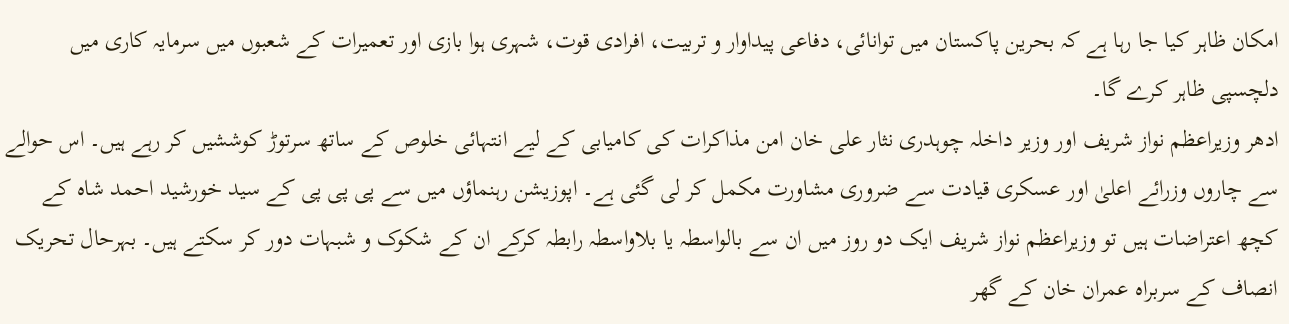امکان ظاہر کیا جا رہا ہے کہ بحرین پاکستان میں توانائی، دفاعی پیداوار و تربیت، افرادی قوت، شہری ہوا بازی اور تعمیرات کے شعبوں میں سرمایہ کاری میں دلچسپی ظاہر کرے گا۔
ادھر وزیراعظم نواز شریف اور وزیر داخلہ چوہدری نثار علی خان امن مذاکرات کی کامیابی کے لیے انتہائی خلوص کے ساتھ سرتوڑ کوششیں کر رہے ہیں۔ اس حوالے سے چاروں وزرائے اعلیٰ اور عسکری قیادت سے ضروری مشاورت مکمل کر لی گئی ہے۔ اپوزیشن رہنماؤں میں سے پی پی پی کے سید خورشید احمد شاہ کے کچھ اعتراضات ہیں تو وزیراعظم نواز شریف ایک دو روز میں ان سے بالواسطہ یا بلاواسطہ رابطہ کرکے ان کے شکوک و شبہات دور کر سکتے ہیں۔ بہرحال تحریک انصاف کے سربراہ عمران خان کے گھر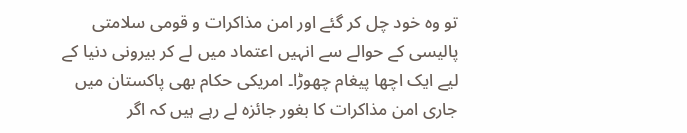تو وہ خود چل کر گئے اور امن مذاکرات و قومی سلامتی پالیسی کے حوالے سے انہیں اعتماد میں لے کر بیرونی دنیا کے لیے ایک اچھا پیغام چھوڑا۔ امریکی حکام بھی پاکستان میں جاری امن مذاکرات کا بغور جائزہ لے رہے ہیں کہ اگر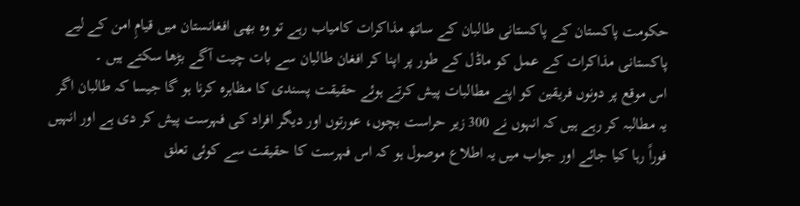حکومت پاکستان کے پاکستانی طالبان کے ساتھ مذاکرات کامیاب رہے تو وہ بھی افغانستان میں قیامِ امن کے لیے پاکستانی مذاکرات کے عمل کو ماڈل کے طور پر اپنا کر افغان طالبان سے بات چیت آگے بڑھا سکتے ہیں ۔
اس موقع پر دونوں فریقین کو اپنے مطالبات پیش کرتے ہوئے حقیقت پسندی کا مظاہرہ کرنا ہو گا جیسا کہ طالبان اگر یہ مطالبہ کر رہے ہیں کہ انہوں نے 300 زیر حراست بچوں، عورتوں اور دیگر افراد کی فہرست پیش کر دی ہے اور انہیں فوراً رہا کیا جائے اور جواب میں یہ اطلاع موصول ہو کہ اس فہرست کا حقیقت سے کوئی تعلق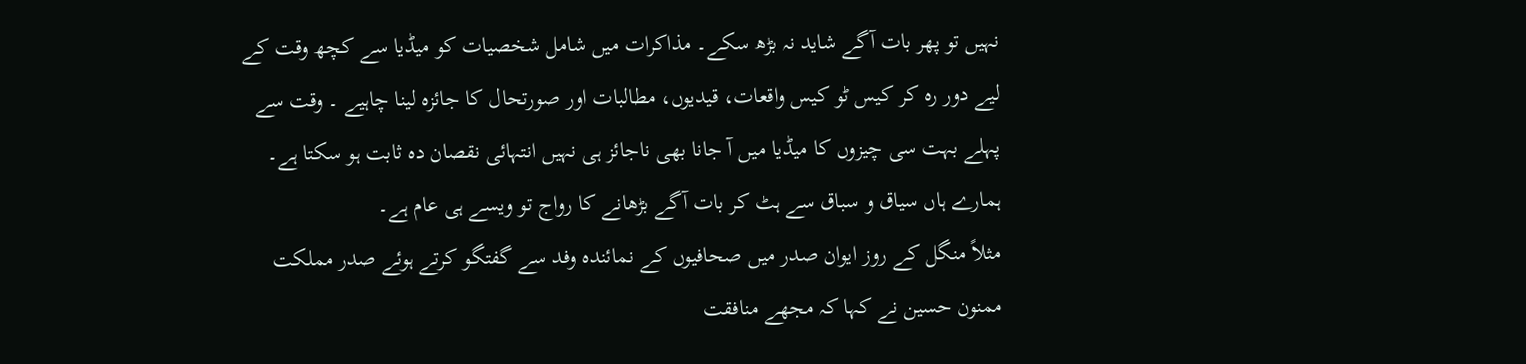نہیں تو پھر بات آگے شاید نہ بڑھ سکے۔ مذاکرات میں شامل شخصیات کو میڈیا سے کچھ وقت کے لیے دور رہ کر کیس ٹو کیس واقعات، قیدیوں، مطالبات اور صورتحال کا جائزہ لینا چاہیے ۔ وقت سے پہلے بہت سی چیزوں کا میڈیا میں آ جانا بھی ناجائز ہی نہیں انتہائی نقصان دہ ثابت ہو سکتا ہے۔ ہمارے ہاں سیاق و سباق سے ہٹ کر بات آگے بڑھانے کا رواج تو ویسے ہی عام ہے۔
مثلاً منگل کے روز ایوان صدر میں صحافیوں کے نمائندہ وفد سے گفتگو کرتے ہوئے صدر مملکت ممنون حسین نے کہا کہ مجھے منافقت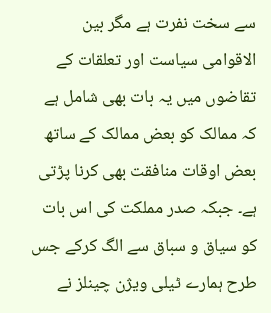سے سخت نفرت ہے مگر بین الاقوامی سیاست اور تعلقات کے تقاضوں میں یہ بات بھی شامل ہے کہ ممالک کو بعض ممالک کے ساتھ بعض اوقات منافقت بھی کرنا پڑتی ہے۔ جبکہ صدر مملکت کی اس بات کو سیاق و سباق سے الگ کرکے جس طرح ہمارے ٹیلی ویژن چینلز نے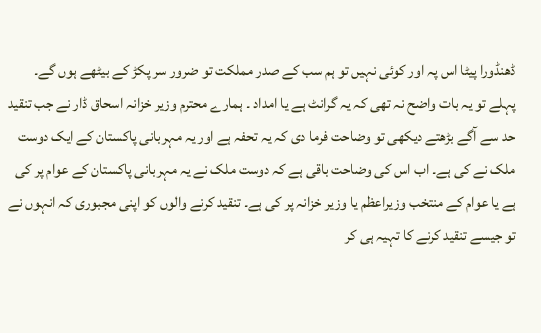ڈھنڈورا پیٹا اس پہ اور کوئی نہیں تو ہم سب کے صدر مملکت تو ضرور سر پکڑ کے بیٹھے ہوں گے۔
پہلے تو یہ بات واضح نہ تھی کہ یہ گرانٹ ہے یا امداد ۔ ہمارے محترم وزیر خزانہ اسحاق ڈار نے جب تنقید حد سے آگے بڑھتے دیکھی تو وضاحت فرما دی کہ یہ تحفہ ہے اور یہ مہربانی پاکستان کے ایک دوست ملک نے کی ہے۔ اب اس کی وضاحت باقی ہے کہ دوست ملک نے یہ مہربانی پاکستان کے عوام پر کی ہے یا عوام کے منتخب وزیراعظم یا وزیر خزانہ پر کی ہے۔ تنقید کرنے والوں کو اپنی مجبوری کہ انہوں نے تو جیسے تنقید کرنے کا تہیہ ہی کر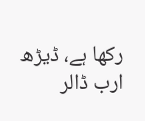رکھا ہے، ڈیڑھ ارب ڈالر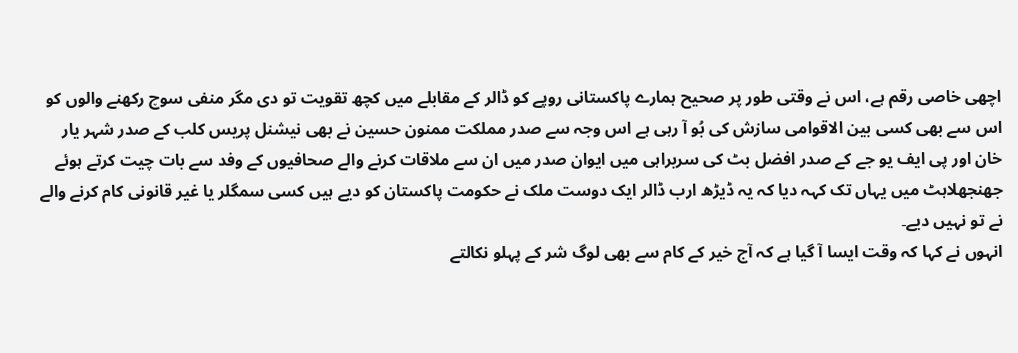اچھی خاصی رقم ہے، اس نے وقتی طور پر صحیح ہمارے پاکستانی روپے کو ڈالر کے مقابلے میں کچھ تقویت تو دی مگر منفی سوچ رکھنے والوں کو اس سے بھی کسی بین الاقوامی سازش کی بُو آ رہی ہے اس وجہ سے صدر مملکت ممنون حسین نے بھی نیشنل پریس کلب کے صدر شہر یار خان اور پی ایف یو جے کے صدر افضل بٹ کی سربراہی میں ایوان صدر میں ان سے ملاقات کرنے والے صحافیوں کے وفد سے بات چیت کرتے ہوئے جھنجھلاہٹ میں یہاں تک کہہ دیا کہ یہ ڈیڑھ ارب ڈالر ایک دوست ملک نے حکومت پاکستان کو دیے ہیں کسی سمگلر یا غیر قانونی کام کرنے والے نے تو نہیں دیے۔
انہوں نے کہا کہ وقت ایسا آ گیا ہے کہ آج خیر کے کام سے بھی لوگ شر کے پہلو نکالتے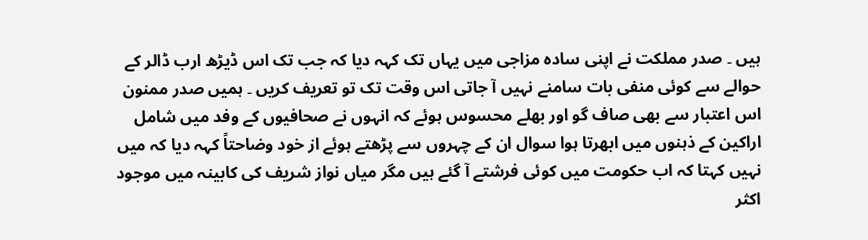ہیں ۔ صدر مملکت نے اپنی سادہ مزاجی میں یہاں تک کہہ دیا کہ جب تک اس ڈیڑھ ارب ڈالر کے حوالے سے کوئی منفی بات سامنے نہیں آ جاتی اس وقت تک تو تعریف کریں ۔ ہمیں صدر ممنون اس اعتبار سے بھی صاف گو اور بھلے محسوس ہوئے کہ انہوں نے صحافیوں کے وفد میں شامل اراکین کے ذہنوں میں ابھرتا ہوا سوال ان کے چہروں سے پڑھتے ہوئے از خود وضاحتاً کہہ دیا کہ میں نہیں کہتا کہ اب حکومت میں کوئی فرشتے آ گئے ہیں مگر میاں نواز شریف کی کابینہ میں موجود اکثر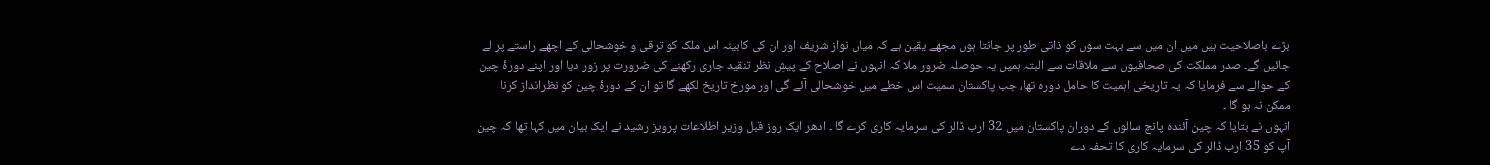بڑے باصلاحیت ہیں میں ان میں سے بہت سوں کو ذاتی طور پر جانتا ہوں مجھے یقین ہے کہ میاں نواز شریف اور ان کی کابینہ اس ملک کو ترقی و خوشحالی کے اچھے راستے پر لے جائیں گے۔ صدر مملکت کی صحافیوں سے ملاقات سے البتہ ہمیں یہ حوصلہ ضرور ملا کہ انہوں نے اصلاح کے پیشِ نظر تنقید جاری رکھنے کی ضرورت پر زور دیا اور اپنے دورۂ چین کے حوالے سے فرمایا کہ یہ تاریخی اہمیت کا حامل دورہ تھا، جب پاکستان سمیت اس خطے میں خوشحالی آئے گی اور مورخ تاریخ لکھے گا تو ان کے دورۂ چین کو نظرانداز کرنا ممکن نہ ہو گا ۔
انہوں نے بتایا کہ چین آئندہ پانچ سالوں کے دوران پاکستان میں 32 ارب ڈالر کی سرمایہ کاری کرے گا ۔ ادھر ایک روز قبل وزیر اطلاعات پرویز رشید نے ایک بیان میں کہا تھا کہ چین آپ کو 35 ارب ڈالر کی سرمایہ کاری کا تحفہ دے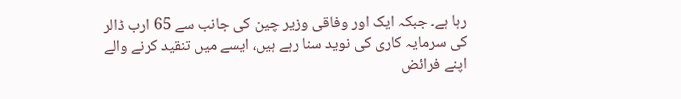رہا ہے۔ جبکہ ایک اور وفاقی وزیر چین کی جانب سے 65 ارب ڈالر کی سرمایہ کاری کی نوید سنا رہے ہیں، ایسے میں تنقید کرنے والے اپنے فرائض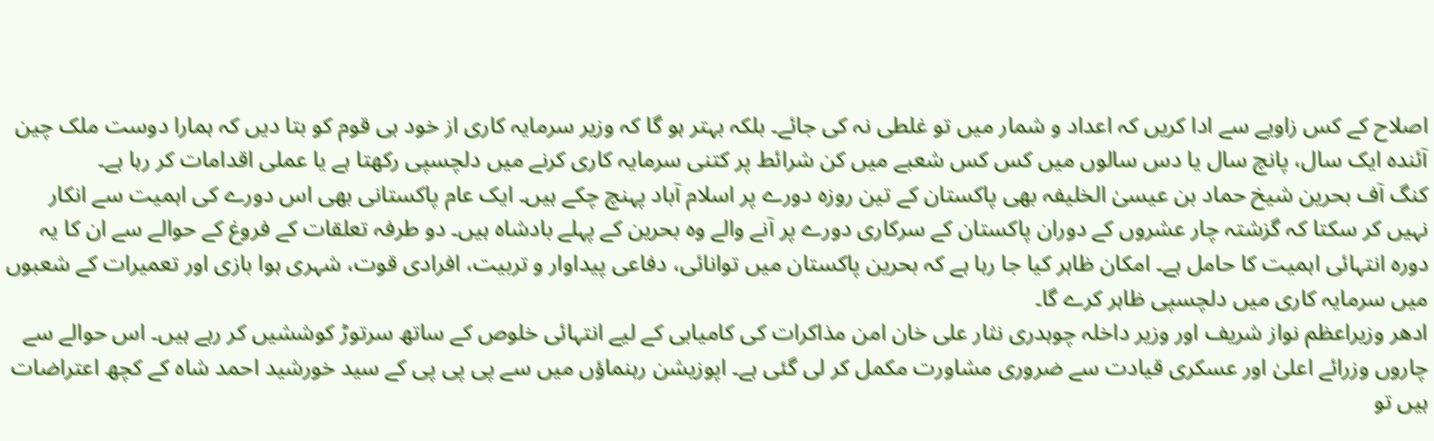اصلاح کے کس زاویے سے ادا کریں کہ اعداد و شمار میں تو غلطی نہ کی جائے۔ بلکہ بہتر ہو گا کہ وزیر سرمایہ کاری از خود ہی قوم کو بتا دیں کہ ہمارا دوست ملک چین آئندہ ایک سال، پانچ سال یا دس سالوں میں کس کس شعبے میں کن شرائط پر کتنی سرمایہ کاری کرنے میں دلچسپی رکھتا ہے یا عملی اقدامات کر رہا ہے۔
کنگ آف بحرین شیخ حماد بن عیسیٰ الخلیفہ بھی پاکستان کے تین روزہ دورے پر اسلام آباد پہنچ چکے ہیں۔ ایک عام پاکستانی بھی اس دورے کی اہمیت سے انکار نہیں کر سکتا کہ گزشتہ چار عشروں کے دوران پاکستان کے سرکاری دورے پر آنے والے وہ بحرین کے پہلے بادشاہ ہیں۔ دو طرفہ تعلقات کے فروغ کے حوالے سے ان کا یہ دورہ انتہائی اہمیت کا حامل ہے۔ امکان ظاہر کیا جا رہا ہے کہ بحرین پاکستان میں توانائی، دفاعی پیداوار و تربیت، افرادی قوت، شہری ہوا بازی اور تعمیرات کے شعبوں میں سرمایہ کاری میں دلچسپی ظاہر کرے گا۔
ادھر وزیراعظم نواز شریف اور وزیر داخلہ چوہدری نثار علی خان امن مذاکرات کی کامیابی کے لیے انتہائی خلوص کے ساتھ سرتوڑ کوششیں کر رہے ہیں۔ اس حوالے سے چاروں وزرائے اعلیٰ اور عسکری قیادت سے ضروری مشاورت مکمل کر لی گئی ہے۔ اپوزیشن رہنماؤں میں سے پی پی پی کے سید خورشید احمد شاہ کے کچھ اعتراضات ہیں تو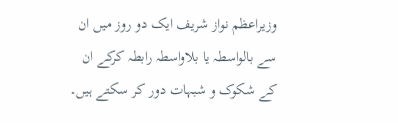وزیراعظم نواز شریف ایک دو روز میں ان سے بالواسطہ یا بلاواسطہ رابطہ کرکے ان کے شکوک و شبہات دور کر سکتے ہیں۔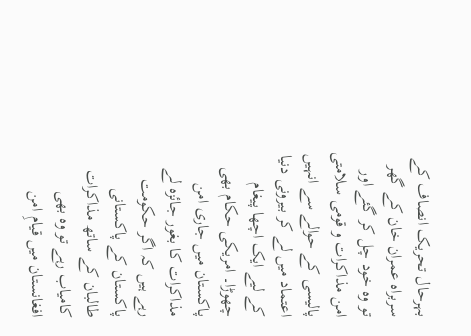بہرحال تحریک انصاف کے سربراہ عمران خان کے گھر تو وہ خود چل کر گئے اور امن مذاکرات و قومی سلامتی پالیسی کے حوالے سے انہیں اعتماد میں لے کر بیرونی دنیا کے لیے ایک اچھا پیغام چھوڑا۔ امریکی حکام بھی پاکستان میں جاری امن مذاکرات کا بغور جائزہ لے رہے ہیں کہ اگر حکومت پاکستان کے پاکستانی طالبان کے ساتھ مذاکرات کامیاب رہے تو وہ بھی افغانستان میں قیامِ امن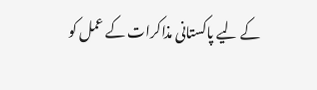کے لیے پاکستانی مذاکرات کے عمل کو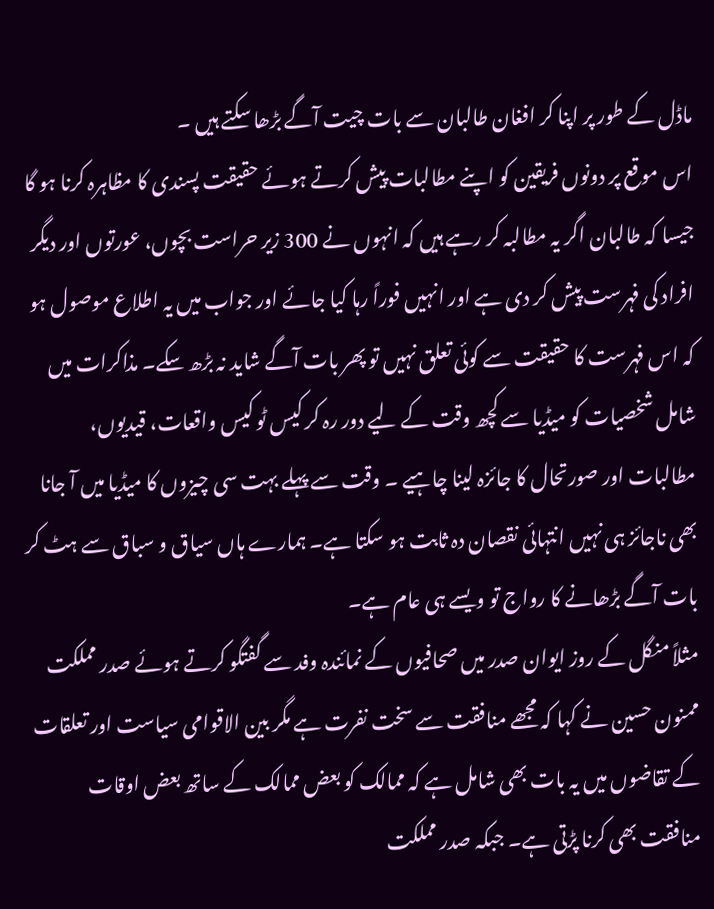ماڈل کے طور پر اپنا کر افغان طالبان سے بات چیت آگے بڑھا سکتے ہیں ۔
اس موقع پر دونوں فریقین کو اپنے مطالبات پیش کرتے ہوئے حقیقت پسندی کا مظاہرہ کرنا ہو گا جیسا کہ طالبان اگر یہ مطالبہ کر رہے ہیں کہ انہوں نے 300 زیر حراست بچوں، عورتوں اور دیگر افراد کی فہرست پیش کر دی ہے اور انہیں فوراً رہا کیا جائے اور جواب میں یہ اطلاع موصول ہو کہ اس فہرست کا حقیقت سے کوئی تعلق نہیں تو پھر بات آگے شاید نہ بڑھ سکے۔ مذاکرات میں شامل شخصیات کو میڈیا سے کچھ وقت کے لیے دور رہ کر کیس ٹو کیس واقعات، قیدیوں، مطالبات اور صورتحال کا جائزہ لینا چاہیے ۔ وقت سے پہلے بہت سی چیزوں کا میڈیا میں آ جانا بھی ناجائز ہی نہیں انتہائی نقصان دہ ثابت ہو سکتا ہے۔ ہمارے ہاں سیاق و سباق سے ہٹ کر بات آگے بڑھانے کا رواج تو ویسے ہی عام ہے۔
مثلاً منگل کے روز ایوان صدر میں صحافیوں کے نمائندہ وفد سے گفتگو کرتے ہوئے صدر مملکت ممنون حسین نے کہا کہ مجھے منافقت سے سخت نفرت ہے مگر بین الاقوامی سیاست اور تعلقات کے تقاضوں میں یہ بات بھی شامل ہے کہ ممالک کو بعض ممالک کے ساتھ بعض اوقات منافقت بھی کرنا پڑتی ہے۔ جبکہ صدر مملکت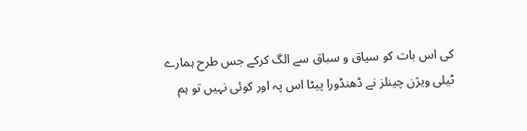کی اس بات کو سیاق و سباق سے الگ کرکے جس طرح ہمارے ٹیلی ویژن چینلز نے ڈھنڈورا پیٹا اس پہ اور کوئی نہیں تو ہم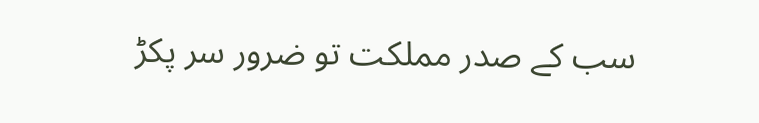سب کے صدر مملکت تو ضرور سر پکڑ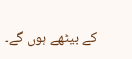کے بیٹھے ہوں گے۔